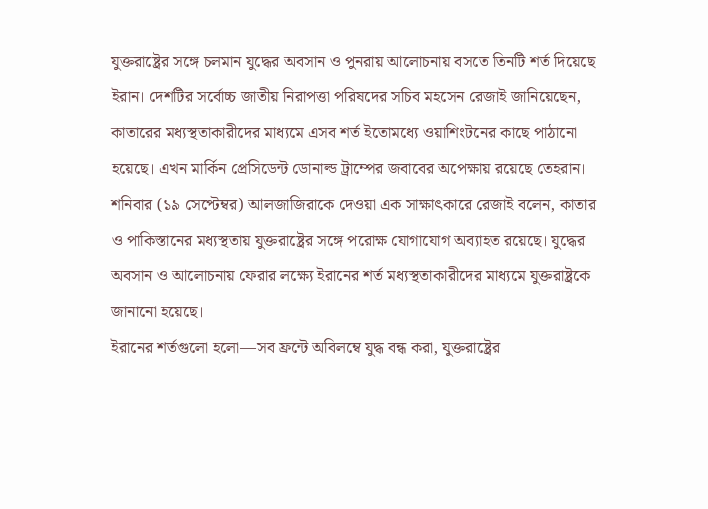যুক্তরাষ্ট্রের সঙ্গে চলমান যুদ্ধের অবসান ও পুনরায় আলোচনায় বসতে তিনটি শর্ত দিয়েছে ইরান। দেশটির সর্বোচ্চ জাতীয় নিরাপত্তা পরিষদের সচিব মহসেন রেজাই জানিয়েছেন, কাতারের মধ্যস্থতাকারীদের মাধ্যমে এসব শর্ত ইতোমধ্যে ওয়াশিংটনের কাছে পাঠানো হয়েছে। এখন মার্কিন প্রেসিডেন্ট ডোনাল্ড ট্রাম্পের জবাবের অপেক্ষায় রয়েছে তেহরান।
শনিবার (১৯ সেপ্টেম্বর) আলজাজিরাকে দেওয়া এক সাক্ষাৎকারে রেজাই বলেন, কাতার ও পাকিস্তানের মধ্যস্থতায় যুক্তরাষ্ট্রের সঙ্গে পরোক্ষ যোগাযোগ অব্যাহত রয়েছে। যুদ্ধের অবসান ও আলোচনায় ফেরার লক্ষ্যে ইরানের শর্ত মধ্যস্থতাকারীদের মাধ্যমে যুক্তরাষ্ট্রকে জানানো হয়েছে।
ইরানের শর্তগুলো হলো—সব ফ্রন্টে অবিলম্বে যুদ্ধ বন্ধ করা, যুক্তরাষ্ট্রের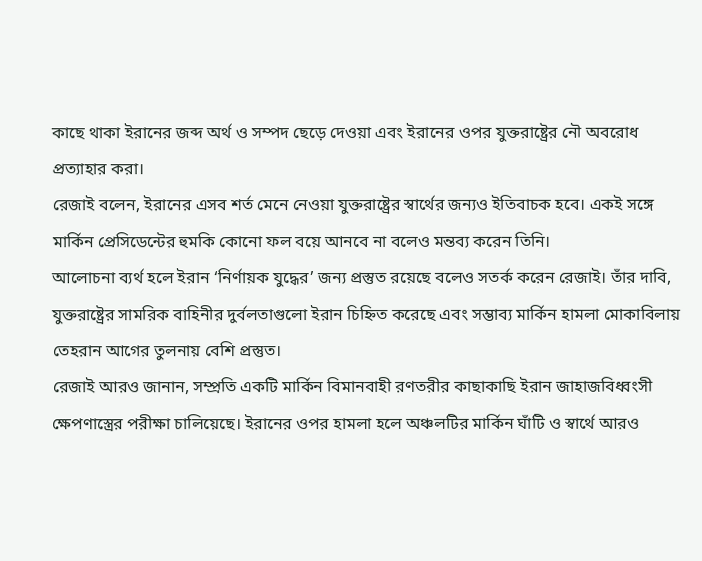কাছে থাকা ইরানের জব্দ অর্থ ও সম্পদ ছেড়ে দেওয়া এবং ইরানের ওপর যুক্তরাষ্ট্রের নৌ অবরোধ প্রত্যাহার করা।
রেজাই বলেন, ইরানের এসব শর্ত মেনে নেওয়া যুক্তরাষ্ট্রের স্বার্থের জন্যও ইতিবাচক হবে। একই সঙ্গে মার্কিন প্রেসিডেন্টের হুমকি কোনো ফল বয়ে আনবে না বলেও মন্তব্য করেন তিনি।
আলোচনা ব্যর্থ হলে ইরান ‘নির্ণায়ক যুদ্ধের’ জন্য প্রস্তুত রয়েছে বলেও সতর্ক করেন রেজাই। তাঁর দাবি, যুক্তরাষ্ট্রের সামরিক বাহিনীর দুর্বলতাগুলো ইরান চিহ্নিত করেছে এবং সম্ভাব্য মার্কিন হামলা মোকাবিলায় তেহরান আগের তুলনায় বেশি প্রস্তুত।
রেজাই আরও জানান, সম্প্রতি একটি মার্কিন বিমানবাহী রণতরীর কাছাকাছি ইরান জাহাজবিধ্বংসী ক্ষেপণাস্ত্রের পরীক্ষা চালিয়েছে। ইরানের ওপর হামলা হলে অঞ্চলটির মার্কিন ঘাঁটি ও স্বার্থে আরও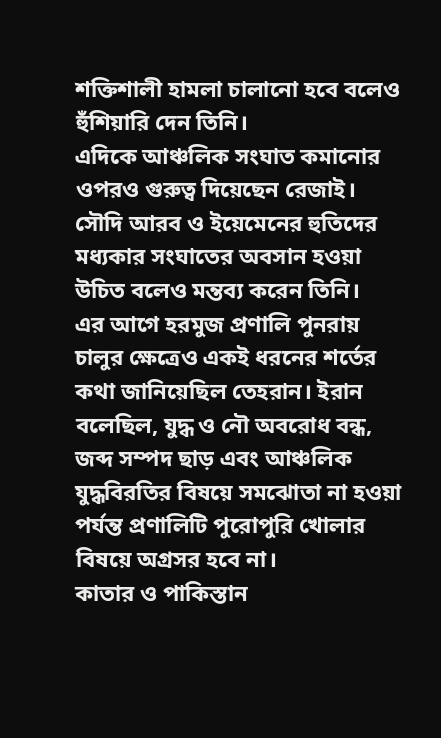শক্তিশালী হামলা চালানো হবে বলেও হুঁশিয়ারি দেন তিনি।
এদিকে আঞ্চলিক সংঘাত কমানোর ওপরও গুরুত্ব দিয়েছেন রেজাই। সৌদি আরব ও ইয়েমেনের হুতিদের মধ্যকার সংঘাতের অবসান হওয়া উচিত বলেও মন্তব্য করেন তিনি।
এর আগে হরমুজ প্রণালি পুনরায় চালুর ক্ষেত্রেও একই ধরনের শর্তের কথা জানিয়েছিল তেহরান। ইরান বলেছিল, যুদ্ধ ও নৌ অবরোধ বন্ধ, জব্দ সম্পদ ছাড় এবং আঞ্চলিক যুদ্ধবিরতির বিষয়ে সমঝোতা না হওয়া পর্যন্ত প্রণালিটি পুরোপুরি খোলার বিষয়ে অগ্রসর হবে না।
কাতার ও পাকিস্তান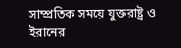সাম্প্রতিক সময়ে যুক্তরাষ্ট্র ও ইরানের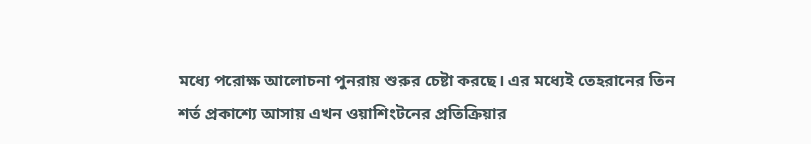মধ্যে পরোক্ষ আলোচনা পুনরায় শুরুর চেষ্টা করছে। এর মধ্যেই তেহরানের তিন শর্ত প্রকাশ্যে আসায় এখন ওয়াশিংটনের প্রতিক্রিয়ার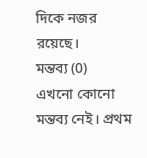দিকে নজর রয়েছে।
মন্তব্য (0)
এখনো কোনো মন্তব্য নেই। প্রথম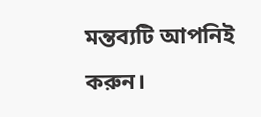মন্তব্যটি আপনিই করুন।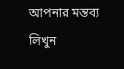আপনার মন্তব্য লিখুন